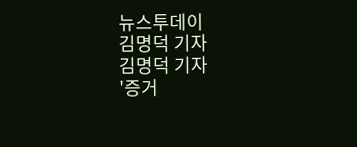뉴스투데이
김명덕 기자
김명덕 기자
'증거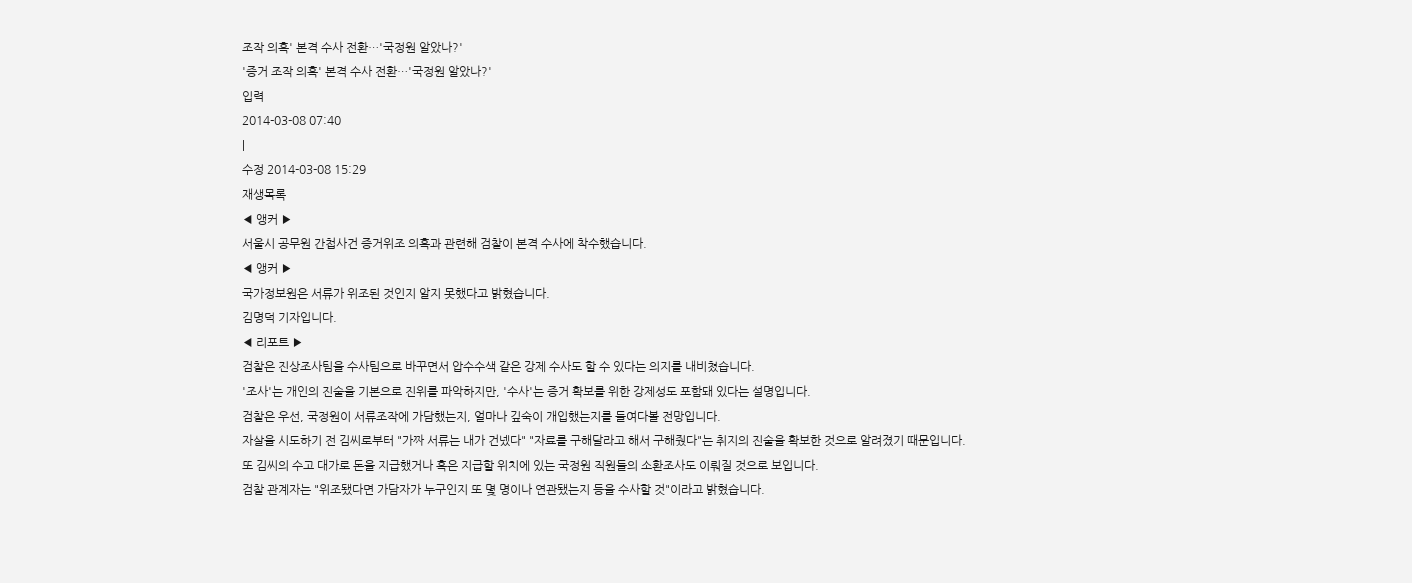조작 의혹' 본격 수사 전환…'국정원 알았나?'
'증거 조작 의혹' 본격 수사 전환…'국정원 알았나?'
입력
2014-03-08 07:40
|
수정 2014-03-08 15:29
재생목록
◀ 앵커 ▶
서울시 공무원 간첩사건 증거위조 의혹과 관련해 검찰이 본격 수사에 착수했습니다.
◀ 앵커 ▶
국가정보원은 서류가 위조된 것인지 알지 못했다고 밝혔습니다.
김명덕 기자입니다.
◀ 리포트 ▶
검찰은 진상조사팀을 수사팀으로 바꾸면서 압수수색 같은 강제 수사도 할 수 있다는 의지를 내비쳤습니다.
'조사'는 개인의 진술을 기본으로 진위를 파악하지만, '수사'는 증거 확보를 위한 강제성도 포함돼 있다는 설명입니다.
검찰은 우선, 국정원이 서류조작에 가담했는지, 얼마나 깊숙이 개입했는지를 들여다볼 전망입니다.
자살을 시도하기 전 김씨로부터 "가짜 서류는 내가 건넸다" "자료를 구해달라고 해서 구해줬다"는 취지의 진술을 확보한 것으로 알려졌기 때문입니다.
또 김씨의 수고 대가로 돈을 지급했거나 혹은 지급할 위치에 있는 국정원 직원들의 소환조사도 이뤄질 것으로 보입니다.
검찰 관계자는 "위조됐다면 가담자가 누구인지 또 몇 명이나 연관됐는지 등을 수사할 것"이라고 밝혔습니다.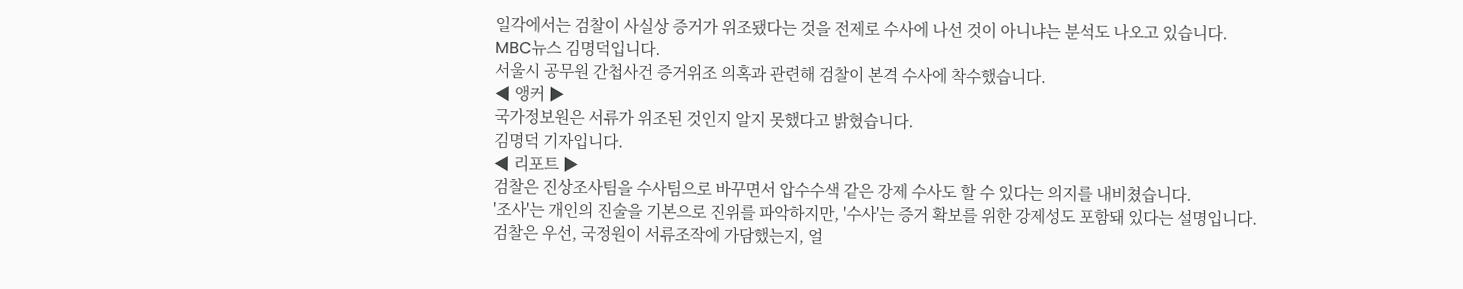일각에서는 검찰이 사실상 증거가 위조됐다는 것을 전제로 수사에 나선 것이 아니냐는 분석도 나오고 있습니다.
MBC뉴스 김명덕입니다.
서울시 공무원 간첩사건 증거위조 의혹과 관련해 검찰이 본격 수사에 착수했습니다.
◀ 앵커 ▶
국가정보원은 서류가 위조된 것인지 알지 못했다고 밝혔습니다.
김명덕 기자입니다.
◀ 리포트 ▶
검찰은 진상조사팀을 수사팀으로 바꾸면서 압수수색 같은 강제 수사도 할 수 있다는 의지를 내비쳤습니다.
'조사'는 개인의 진술을 기본으로 진위를 파악하지만, '수사'는 증거 확보를 위한 강제성도 포함돼 있다는 설명입니다.
검찰은 우선, 국정원이 서류조작에 가담했는지, 얼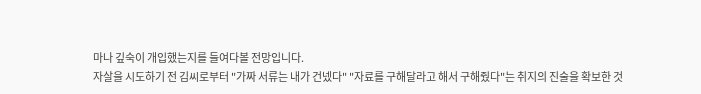마나 깊숙이 개입했는지를 들여다볼 전망입니다.
자살을 시도하기 전 김씨로부터 "가짜 서류는 내가 건넸다" "자료를 구해달라고 해서 구해줬다"는 취지의 진술을 확보한 것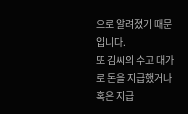으로 알려졌기 때문입니다.
또 김씨의 수고 대가로 돈을 지급했거나 혹은 지급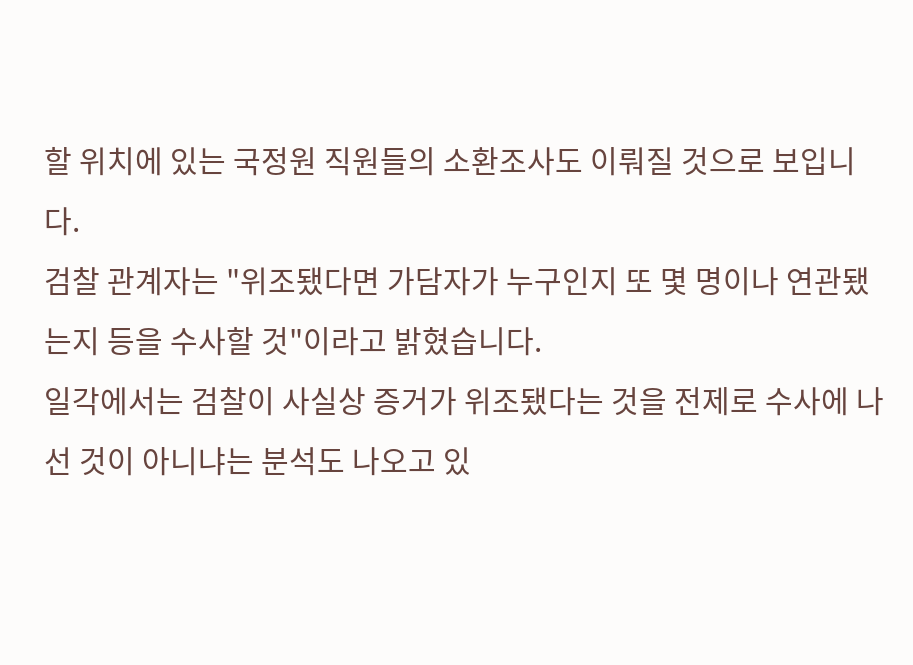할 위치에 있는 국정원 직원들의 소환조사도 이뤄질 것으로 보입니다.
검찰 관계자는 "위조됐다면 가담자가 누구인지 또 몇 명이나 연관됐는지 등을 수사할 것"이라고 밝혔습니다.
일각에서는 검찰이 사실상 증거가 위조됐다는 것을 전제로 수사에 나선 것이 아니냐는 분석도 나오고 있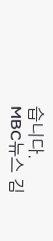습니다.
MBC뉴스 김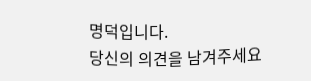명덕입니다.
당신의 의견을 남겨주세요